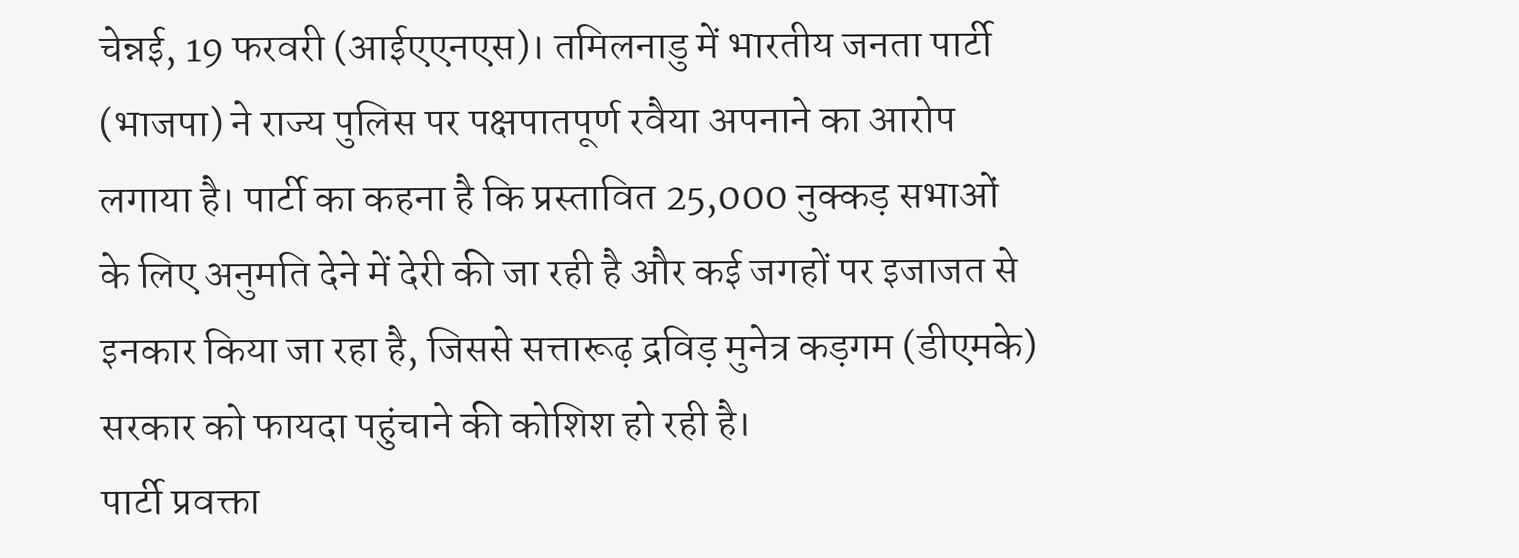चेन्नई, 19 फरवरी (आईएएनएस)। तमिलनाडु में भारतीय जनता पार्टी (भाजपा) ने राज्य पुलिस पर पक्षपातपूर्ण रवैया अपनाने का आरोप लगाया है। पार्टी का कहना है कि प्रस्तावित 25,000 नुक्कड़ सभाओं के लिए अनुमति देने में देरी की जा रही है और कई जगहों पर इजाजत से इनकार किया जा रहा है, जिससे सत्तारूढ़ द्रविड़ मुनेत्र कड़गम (डीएमके) सरकार को फायदा पहुंचाने की कोशिश हो रही है।
पार्टी प्रवक्ता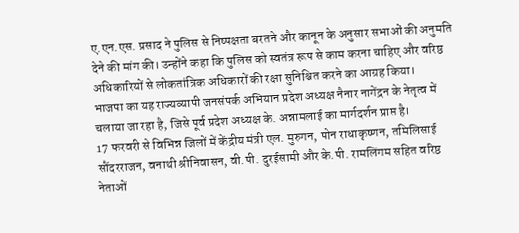ए.एन.एस. प्रसाद ने पुलिस से निष्पक्षता बरतने और कानून के अनुसार सभाओं की अनुमति देने की मांग की। उन्होंने कहा कि पुलिस को स्वतंत्र रूप से काम करना चाहिए और वरिष्ठ अधिकारियों से लोकतांत्रिक अधिकारों की रक्षा सुनिश्चित करने का आग्रह किया।
भाजपा का यह राज्यव्यापी जनसंपर्क अभियान प्रदेश अध्यक्ष नैनार नागेंद्रन के नेतृत्व में चलाया जा रहा है, जिसे पूर्व प्रदेश अध्यक्ष के. अन्नामलाई का मार्गदर्शन प्राप्त है।
17 फरवरी से विभिन्न जिलों में केंद्रीय मंत्री एल. मुरुगन, पोन राधाकृष्णन, तमिलिसाई सौंदरराजन, वनाथी श्रीनिवासन, वी.पी. दुरईसामी और के.पी. रामलिंगम सहित वरिष्ठ नेताओं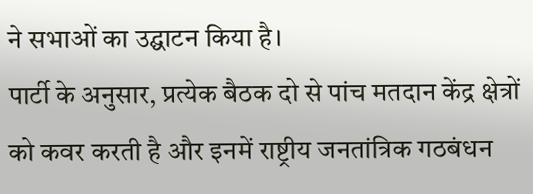ने सभाओं का उद्घाटन किया है।
पार्टी के अनुसार, प्रत्येक बैठक दो से पांच मतदान केंद्र क्षेत्रों को कवर करती है और इनमें राष्ट्रीय जनतांत्रिक गठबंधन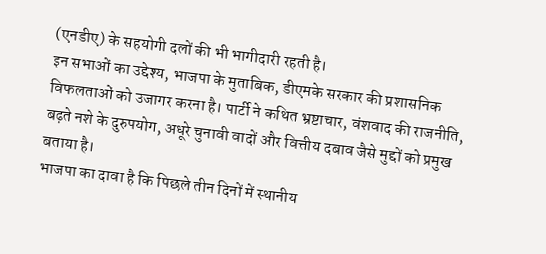(एनडीए) के सहयोगी दलों की भी भागीदारी रहती है।
इन सभाओं का उद्देश्य, भाजपा के मुताबिक, डीएमके सरकार की प्रशासनिक विफलताओं को उजागर करना है। पार्टी ने कथित भ्रष्टाचार, वंशवाद की राजनीति, बढ़ते नशे के दुरुपयोग, अधूरे चुनावी वादों और वित्तीय दबाव जैसे मुद्दों को प्रमुख बताया है।
भाजपा का दावा है कि पिछले तीन दिनों में स्थानीय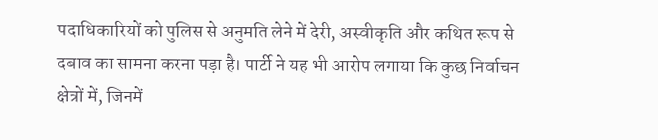पदाधिकारियों को पुलिस से अनुमति लेने में देरी, अस्वीकृति और कथित रूप से दबाव का सामना करना पड़ा है। पार्टी ने यह भी आरोप लगाया कि कुछ निर्वाचन क्षेत्रों में, जिनमें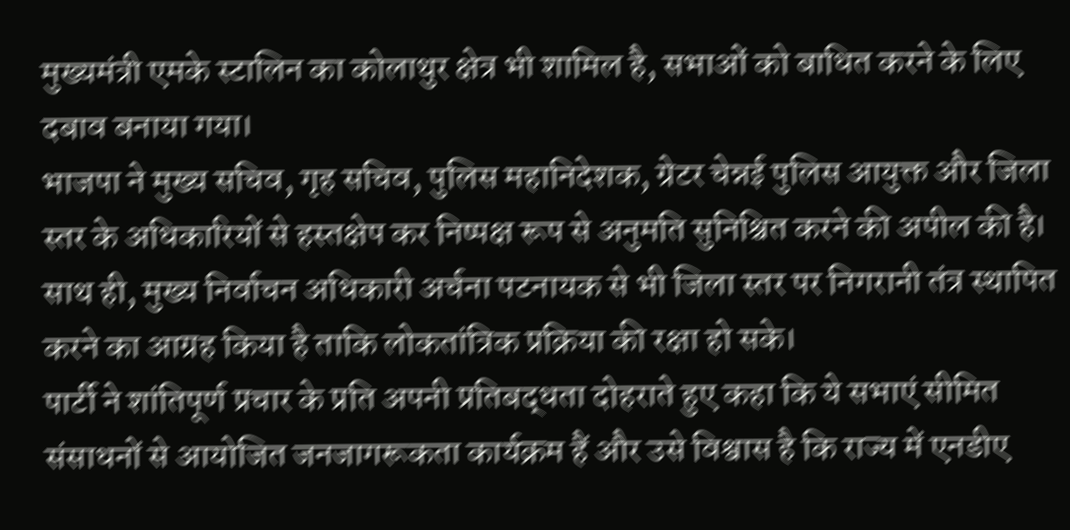मुख्यमंत्री एमके स्टालिन का कोलाथुर क्षेत्र भी शामिल है, सभाओं को बाधित करने के लिए दबाव बनाया गया।
भाजपा ने मुख्य सचिव, गृह सचिव, पुलिस महानिदेशक, ग्रेटर चेन्नई पुलिस आयुक्त और जिला स्तर के अधिकारियों से हस्तक्षेप कर निष्पक्ष रूप से अनुमति सुनिश्चित करने की अपील की है। साथ ही, मुख्य निर्वाचन अधिकारी अर्चना पटनायक से भी जिला स्तर पर निगरानी तंत्र स्थापित करने का आग्रह किया है ताकि लोकतांत्रिक प्रक्रिया की रक्षा हो सके।
पार्टी ने शांतिपूर्ण प्रचार के प्रति अपनी प्रतिबद्धता दोहराते हुए कहा कि ये सभाएं सीमित संसाधनों से आयोजित जनजागरूकता कार्यक्रम हैं और उसे विश्वास है कि राज्य में एनडीए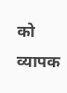को व्यापक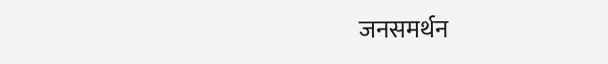जनसमर्थन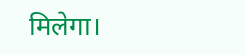मिलेगा।